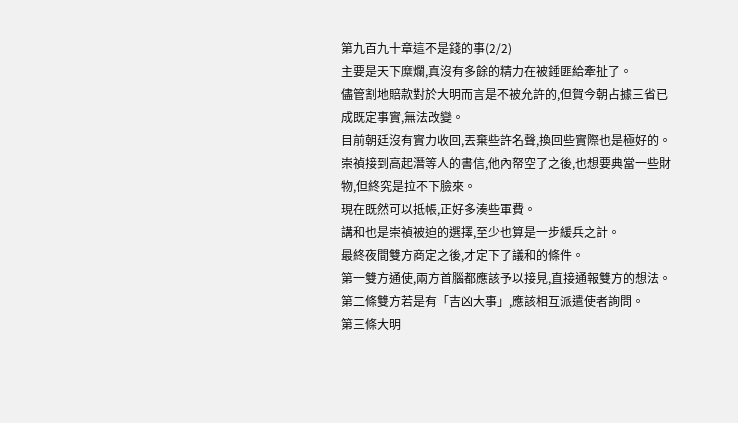第九百九十章這不是錢的事(2/2)
主要是天下糜爛,真沒有多餘的精力在被錘匪給牽扯了。
儘管割地賠款對於大明而言是不被允許的,但賀今朝占據三省已成既定事實,無法改變。
目前朝廷沒有實力收回,丟棄些許名聲,換回些實際也是極好的。
崇禎接到高起潛等人的書信,他內帑空了之後,也想要典當一些財物,但終究是拉不下臉來。
現在既然可以抵帳,正好多湊些軍費。
講和也是崇禎被迫的選擇,至少也算是一步緩兵之計。
最終夜間雙方商定之後,才定下了議和的條件。
第一雙方通使,兩方首腦都應該予以接見,直接通報雙方的想法。
第二條雙方若是有「吉凶大事」,應該相互派遣使者詢問。
第三條大明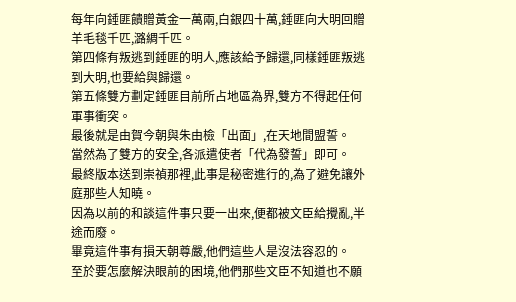每年向錘匪饋贈黃金一萬兩,白銀四十萬,錘匪向大明回贈羊毛毯千匹,潞綢千匹。
第四條有叛逃到錘匪的明人,應該給予歸還,同樣錘匪叛逃到大明,也要給與歸還。
第五條雙方劃定錘匪目前所占地區為界,雙方不得起任何軍事衝突。
最後就是由賀今朝與朱由檢「出面」,在天地間盟誓。
當然為了雙方的安全,各派遣使者「代為發誓」即可。
最終版本送到崇禎那裡,此事是秘密進行的,為了避免讓外庭那些人知曉。
因為以前的和談這件事只要一出來,便都被文臣給攪亂,半途而廢。
畢竟這件事有損天朝尊嚴,他們這些人是沒法容忍的。
至於要怎麼解決眼前的困境,他們那些文臣不知道也不願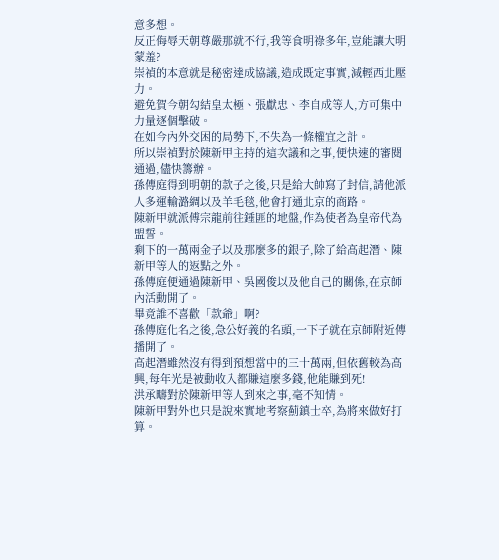意多想。
反正侮辱天朝尊嚴那就不行,我等食明祿多年,豈能讓大明蒙羞?
崇禎的本意就是秘密達成協議,造成既定事實,減輕西北壓力。
避免賀今朝勾結皇太極、張獻忠、李自成等人,方可集中力量逐個擊破。
在如今內外交困的局勢下,不失為一條權宜之計。
所以崇禎對於陳新甲主持的這次議和之事,便快速的審閱通過,儘快籌辦。
孫傳庭得到明朝的款子之後,只是給大帥寫了封信,請他派人多運輸潞綢以及羊毛毯,他會打通北京的商路。
陳新甲就派傅宗龍前往錘匪的地盤,作為使者為皇帝代為盟誓。
剩下的一萬兩金子以及那麼多的銀子,除了給高起潛、陳新甲等人的返點之外。
孫傳庭便通過陳新甲、吳國俊以及他自己的關係,在京師內活動開了。
畢竟誰不喜歡「款爺」啊?
孫傳庭化名之後,急公好義的名頭,一下子就在京師附近傳播開了。
高起潛雖然沒有得到預想當中的三十萬兩,但依舊較為高興,每年光是被動收入都賺這麼多錢,他能賺到死!
洪承疇對於陳新甲等人到來之事,毫不知情。
陳新甲對外也只是說來實地考察薊鎮士卒,為將來做好打算。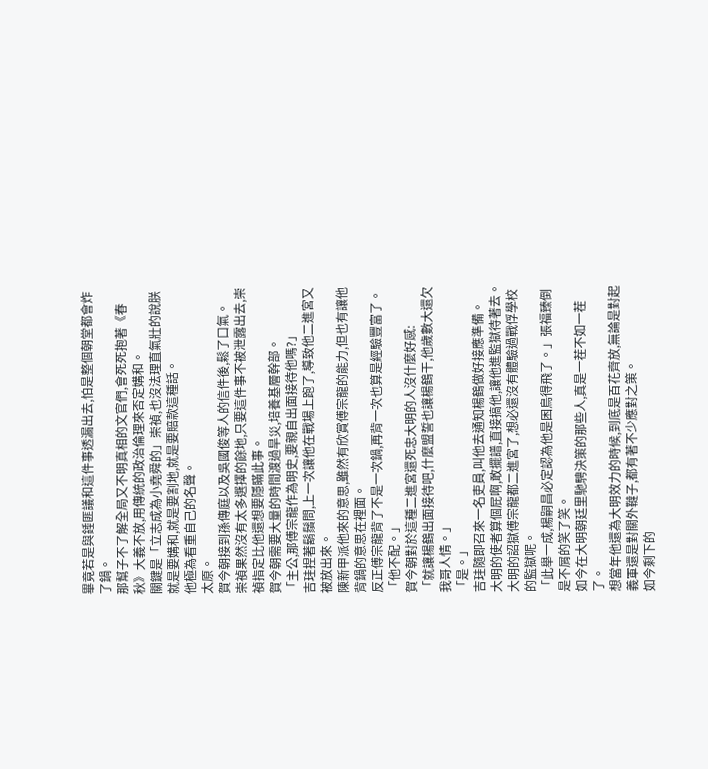畢竟若是與錘匪議和這件事透漏出去,怕是整個朝堂都會炸了鍋。
那幫子不了解全局又不明真相的文官們,會死死抱著《春秋》大義不放,用傳統的政治倫理來否定媾和。
關鍵是「立志成為小堯舜的」崇禎,也沒法理直氣壯的說朕就是要媾和,就是要割地,就是要賠款這種話。
他極為看重自己的名聲。
太原。
賀今朝接到孫傳庭以及吳國俊等人的信件後,鬆了口氣。
崇禎果然沒有太多選擇的餘地,只要這件事不被泄露出去,崇禎指定比他還想要隱瞞此事。
賀今朝需要大量的時間渡過旱災,培養基層幹部。
「主公,那傅宗龍作為明史,要親自出面接待他嗎?」
吉珪捏著鬍鬚問,上一次讓他在戰場上跑了,導致他二進宮又被放出來。
陳新甲派他來的意思,雖然有欣賞傅宗龍的能力,但也有讓他背鍋的意思在裡面。
反正傅宗龍背了不是一次鍋,再背一次也算是經驗豐富了。
「他不配。」
賀今朝對於這種二進宮還死忠大明的人沒什麼好感:
「就讓楊鶴出面接待吧,什麼盟誓也讓楊鶴干,他歲數大還欠我哥人情。」
「是。」
吉珪隨即召來一名吏員,叫他去通知楊鶴做好接應準備。
大明的使者算個屁啊,敢擺譜,直接搞他,讓他進監獄待著去。
大明的詔獄傅宗龍都二進宮了,想必還沒有體驗過戰俘學校的監獄呢。
「此舉一成,楊嗣昌必定認為他是困鳥得飛了。」張福臻倒是不屑的笑了笑。
如今在大明朝廷里馳騁決策的那些人,真是一茬不如一茬了。
想當年他還為大明效力的時候,到底是百花齊放,無論是對起義軍還是對關外韃子,都有著不少應對之策。
如今剩下的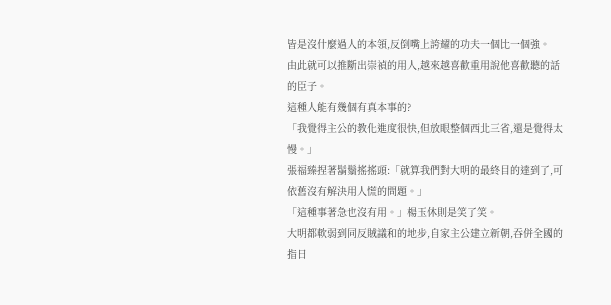皆是沒什麼過人的本領,反倒嘴上誇耀的功夫一個比一個強。
由此就可以推斷出崇禎的用人,越來越喜歡重用說他喜歡聽的話的臣子。
這種人能有幾個有真本事的?
「我覺得主公的教化進度很快,但放眼整個西北三省,還是覺得太慢。」
張福臻捏著鬍鬚搖搖頭:「就算我們對大明的最終目的達到了,可依舊沒有解決用人慌的問題。」
「這種事著急也沒有用。」楊玉休則是笑了笑。
大明都軟弱到同反賊議和的地步,自家主公建立新朝,吞併全國的指日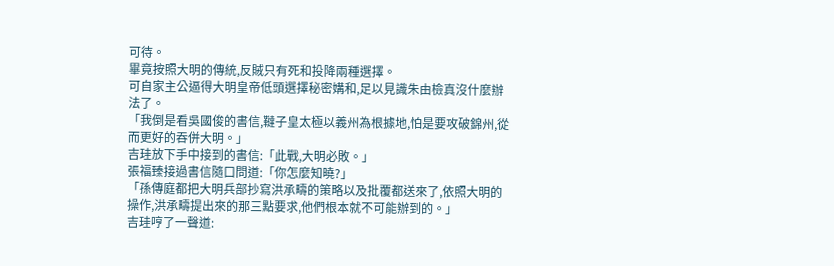可待。
畢竟按照大明的傳統,反賊只有死和投降兩種選擇。
可自家主公逼得大明皇帝低頭選擇秘密媾和,足以見識朱由檢真沒什麼辦法了。
「我倒是看吳國俊的書信,韃子皇太極以義州為根據地,怕是要攻破錦州,從而更好的吞併大明。」
吉珪放下手中接到的書信:「此戰,大明必敗。」
張福臻接過書信隨口問道:「你怎麼知曉?」
「孫傳庭都把大明兵部抄寫洪承疇的策略以及批覆都送來了,依照大明的操作,洪承疇提出來的那三點要求,他們根本就不可能辦到的。」
吉珪哼了一聲道: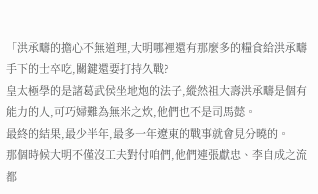「洪承疇的擔心不無道理,大明哪裡還有那麼多的糧食給洪承疇手下的士卒吃,關鍵還要打持久戰?
皇太極學的是諸葛武侯坐地炮的法子,縱然祖大壽洪承疇是個有能力的人,可巧婦難為無米之炊,他們也不是司馬懿。
最終的結果,最少半年,最多一年遼東的戰事就會見分曉的。
那個時候大明不僅沒工夫對付咱們,他們連張獻忠、李自成之流都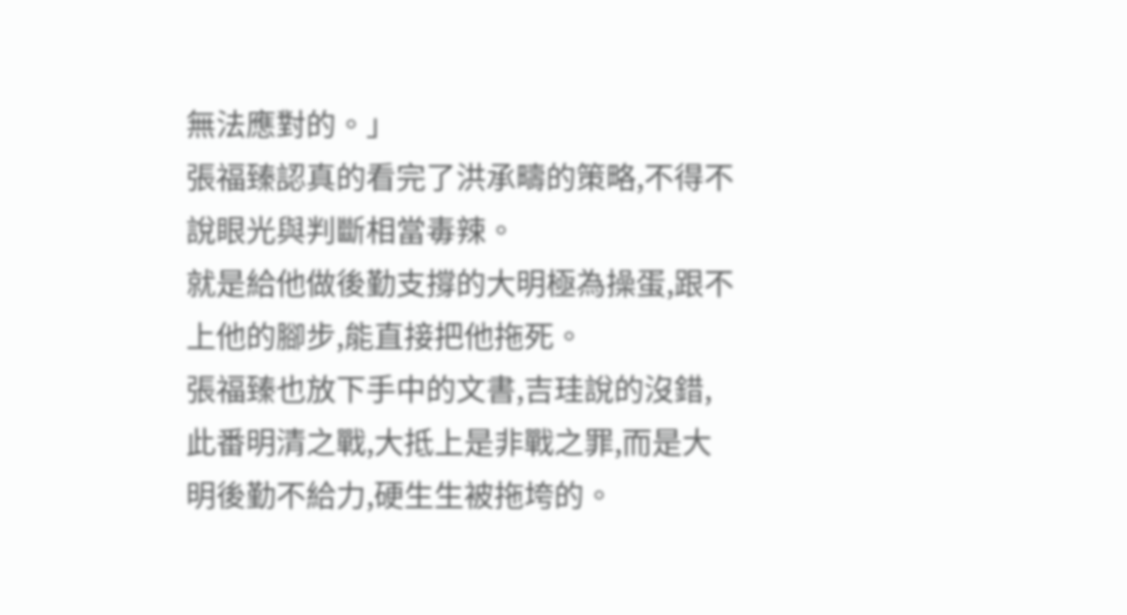無法應對的。」
張福臻認真的看完了洪承疇的策略,不得不說眼光與判斷相當毒辣。
就是給他做後勤支撐的大明極為操蛋,跟不上他的腳步,能直接把他拖死。
張福臻也放下手中的文書,吉珪說的沒錯,此番明清之戰,大抵上是非戰之罪,而是大明後勤不給力,硬生生被拖垮的。